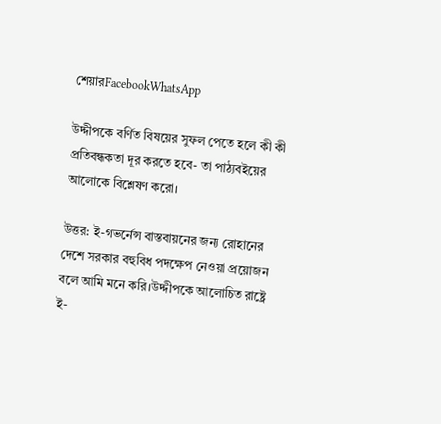শেয়ারFacebookWhatsApp

উদ্দীপকে বর্ণিত বিষয়ের সুফল পেতে হলে কী কী প্রতিবন্ধকতা দূর করতে হবে- তা পাঠ্যবইয়ের আলোকে বিশ্লেষণ করো।

উত্তর: ই-গভর্নেন্স বাস্তবায়নের জন্য রোহানের দেশে সরকার বহুবিধ পদক্ষেপ নেওয়া প্রয়োজন বলে আমি মনে করি।উদ্দীপকে আলোচিত রাষ্ট্রে ই-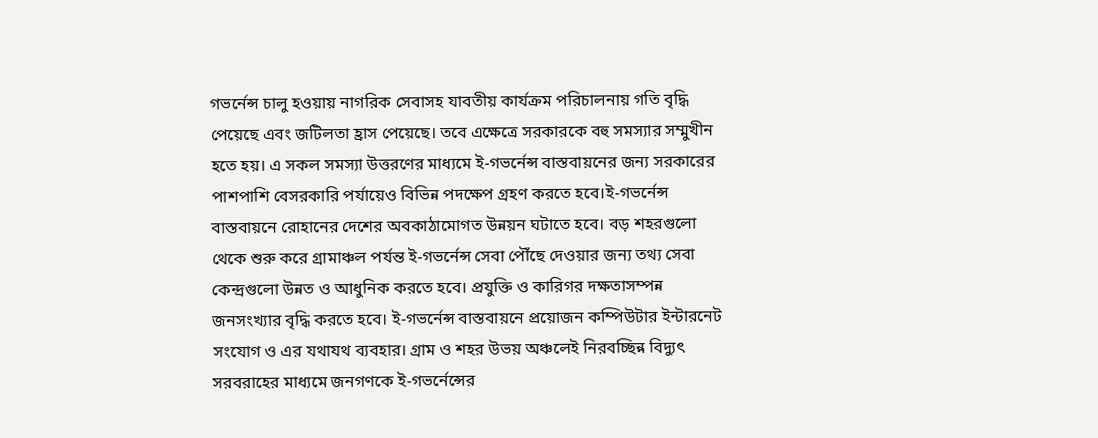গভর্নেন্স চালু হওয়ায় নাগরিক সেবাসহ যাবতীয় কার্যক্রম পরিচালনায় গতি বৃদ্ধি পেয়েছে এবং জটিলতা হ্রাস পেয়েছে। তবে এক্ষেত্রে সরকারকে বহু সমস্যার সম্মুখীন হতে হয়। এ সকল সমস্যা উত্তরণের মাধ্যমে ই-গভর্নেন্স বাস্তবায়নের জন্য সরকারের পাশপাশি বেসরকারি পর্যায়েও বিভিন্ন পদক্ষেপ গ্রহণ করতে হবে।ই-গভর্নেন্স বাস্তবায়নে রোহানের দেশের অবকাঠামোগত উন্নয়ন ঘটাতে হবে। বড় শহরগুলো থেকে শুরু করে গ্রামাঞ্চল পর্যন্ত ই-গভর্নেন্স সেবা পৌঁছে দেওয়ার জন্য তথ্য সেবা কেন্দ্রগুলো উন্নত ও আধুনিক করতে হবে। প্রযুক্তি ও কারিগর দক্ষতাসম্পন্ন জনসংখ্যার বৃদ্ধি করতে হবে। ই-গভর্নেন্স বাস্তবায়নে প্রয়োজন কম্পিউটার ইন্টারনেট সংযোগ ও এর যথাযথ ব্যবহার। গ্রাম ও শহর উভয় অঞ্চলেই নিরবচ্ছিন্ন বিদ্যুৎ সরবরাহের মাধ্যমে জনগণকে ই-গভর্নেন্সের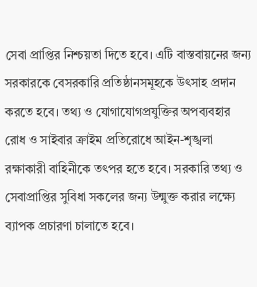সেবা প্রাপ্তির নিশ্চয়তা দিতে হবে। এটি বাস্তবায়নের জন্য সরকারকে বেসরকারি প্রতিষ্ঠানসমূহকে উৎসাহ প্রদান করতে হবে। তথ্য ও যোগাযোগপ্রযুক্তির অপব্যবহার রোধ ও সাইবার ক্রাইম প্রতিরোধে আইন-শৃঙ্খলা রক্ষাকারী বাহিনীকে তৎপর হতে হবে। সরকারি তথ্য ও সেবাপ্রাপ্তির সুবিধা সকলের জন্য উন্মুক্ত করার লক্ষ্যে ব্যাপক প্রচারণা চালাতে হবে।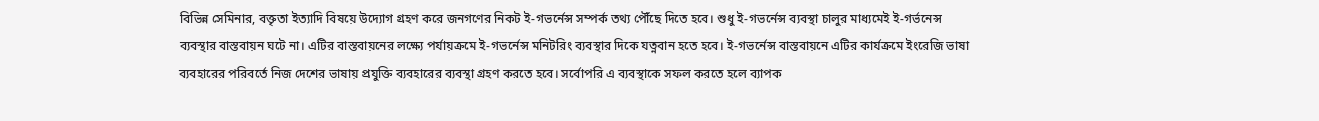বিভিন্ন সেমিনার, বক্তৃতা ইত্যাদি বিষয়ে উদ্যোগ গ্রহণ করে জনগণের নিকট ই-গভর্নেন্স সম্পর্ক তথ্য পৌঁছে দিতে হবে। শুধু ই-গভর্নেন্স ব্যবস্থা চালুর মাধ্যমেই ই-গর্ভনেন্স ব্যবস্থার বাস্তবায়ন ঘটে না। এটির বাস্তবায়নের লক্ষ্যে পর্যায়ক্রমে ই-গভর্নেন্স মনিটরিং ব্যবস্থার দিকে যত্নবান হতে হবে। ই-গভর্নেন্স বাস্তবায়নে এটির কার্যক্রমে ইংরেজি ভাষা ব্যবহারের পরিবর্তে নিজ দেশের ভাষায় প্রযুক্তি ব্যবহারের ব্যবস্থা গ্রহণ করতে হবে। সর্বোপরি এ ব্যবস্থাকে সফল করতে হলে ব্যাপক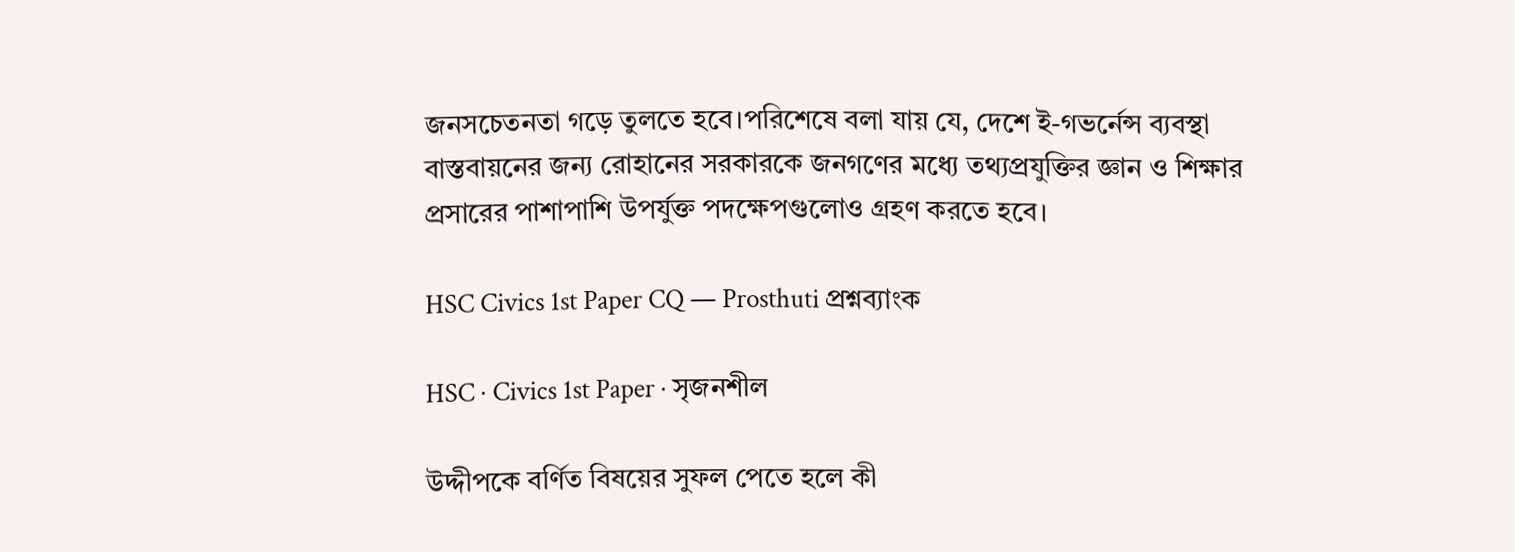জনসচেতনতা গড়ে তুলতে হবে।পরিশেষে বলা যায় যে, দেশে ই-গভর্নেন্স ব্যবস্থা বাস্তবায়নের জন্য রোহানের সরকারকে জনগণের মধ্যে তথ্যপ্রযুক্তির জ্ঞান ও শিক্ষার প্রসারের পাশাপাশি উপর্যুক্ত পদক্ষেপগুলোও গ্রহণ করতে হবে।

HSC Civics 1st Paper CQ — Prosthuti প্রশ্নব্যাংক

HSC · Civics 1st Paper · সৃজনশীল

উদ্দীপকে বর্ণিত বিষয়ের সুফল পেতে হলে কী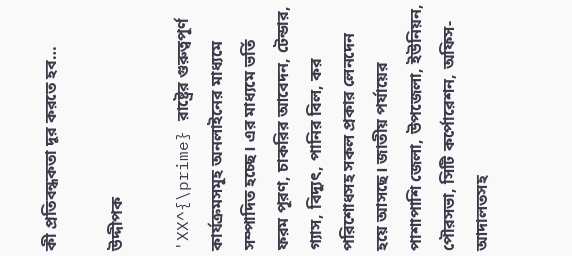কী প্রতিবন্ধকতা দূর করতে হব…

উদ্দীপক

'XX^{\prime} রাষ্ট্রের গুরুত্বপূর্ণ কার্যক্রমসমূহ অনলাইনের মাধ্যমে সম্পাদিত হচ্ছে। এর মাধ্যমে ভর্তি ফরম পূরণ, চাকরির আবেদন, টেন্ডার, গ্যাস, বিদ্যুৎ, পানির বিল, কর পরিশোধসহ সকল প্রকার লেনদেন হয়ে আসছে। জাতীয় পর্যায়ের পাশাপাশি জেলা, উপজেলা, ইউনিয়ন, পৌরসভা, সিটি কর্পোরেশন, অফিস-আদালতসহ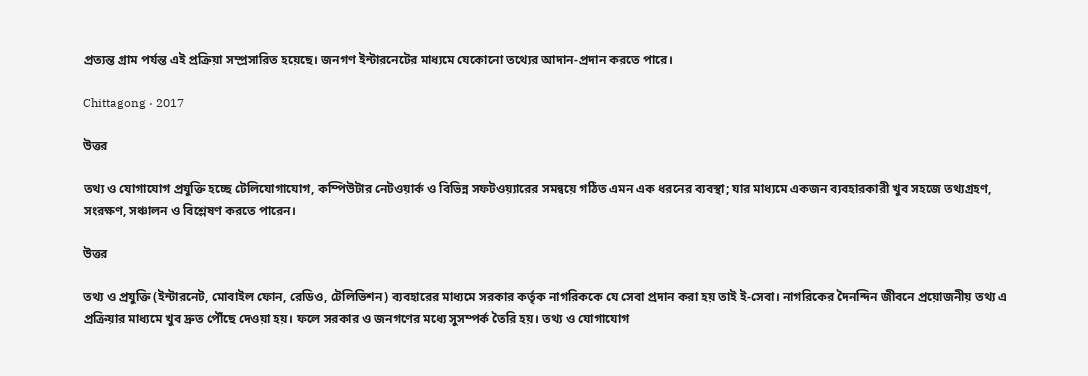প্রত্যন্ত গ্রাম পর্যন্ত এই প্রক্রিয়া সম্প্রসারিত হয়েছে। জনগণ ইন্টারনেটের মাধ্যমে যেকোনো তথ্যের আদান-প্রদান করতে পারে।

Chittagong · 2017

উত্তর

তথ্য ও যোগাযোগ প্রযুক্তি হচ্ছে টেলিযোগাযোগ, কম্পিউটার নেটওয়ার্ক ও বিভিন্ন সফটওয়্যারের সমন্বয়ে গঠিত এমন এক ধরনের ব্যবস্থা; যার মাধ্যমে একজন ব্যবহারকারী খুব সহজে তথ্যগ্রহণ, সংরক্ষণ, সঞ্চালন ও বিশ্লেষণ করতে পারেন।

উত্তর

তথ্য ও প্রযুক্তি (ইন্টারনেট, মোবাইল ফোন, রেডিও, টেলিভিশন) ব্যবহারের মাধ্যমে সরকার কর্তৃক নাগরিককে যে সেবা প্রদান করা হয় তাই ই-সেবা। নাগরিকের দৈনন্দিন জীবনে প্রয়োজনীয় তথ্য এ প্রক্রিয়ার মাধ্যমে খুব দ্রুত পৌঁছে দেওয়া হয়। ফলে সরকার ও জনগণের মধ্যে সুসম্পর্ক তৈরি হয়। তথ্য ও যোগাযোগ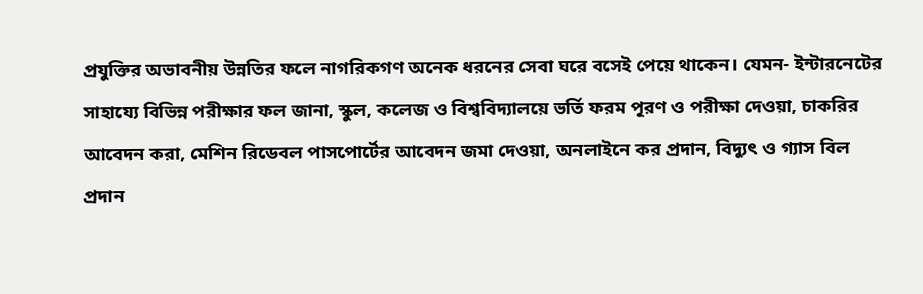প্রযুক্তির অভাবনীয় উন্নতির ফলে নাগরিকগণ অনেক ধরনের সেবা ঘরে বসেই পেয়ে থাকেন। যেমন- ইন্টারনেটের সাহায্যে বিভিন্ন পরীক্ষার ফল জানা, স্কুল, কলেজ ও বিশ্ববিদ্যালয়ে ভর্তি ফরম পূরণ ও পরীক্ষা দেওয়া, চাকরির আবেদন করা, মেশিন রিডেবল পাসপোর্টের আবেদন জমা দেওয়া, অনলাইনে কর প্রদান, বিদ্যুৎ ও গ্যাস বিল প্রদান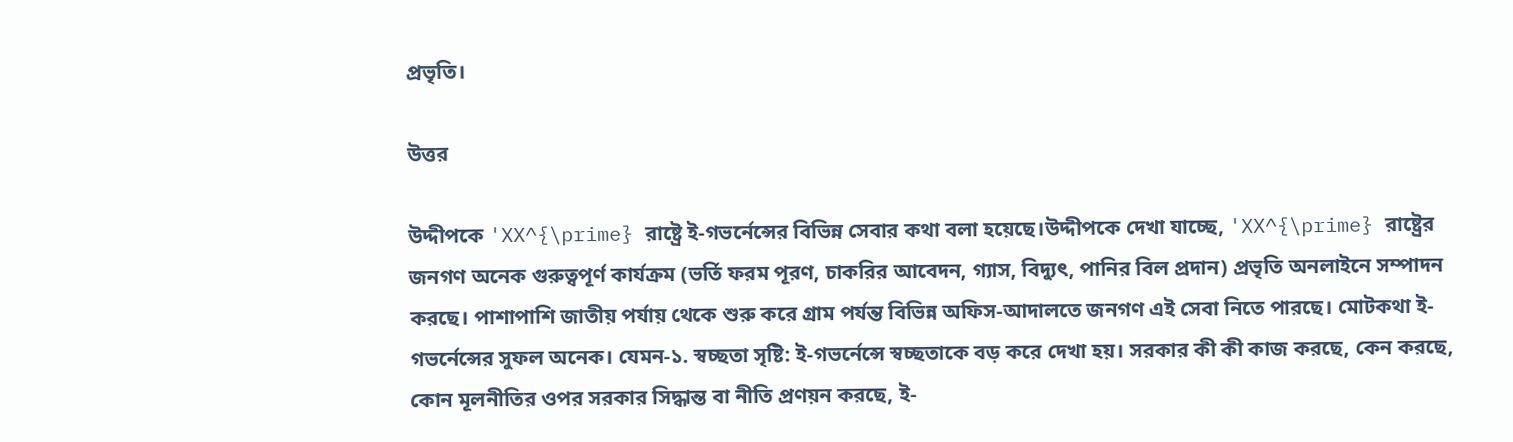প্রভৃতি।

উত্তর

উদ্দীপকে 'XX^{\prime} রাষ্ট্রে ই-গভর্নেন্সের বিভিন্ন সেবার কথা বলা হয়েছে।উদ্দীপকে দেখা যাচ্ছে, 'XX^{\prime} রাষ্ট্রের জনগণ অনেক গুরুত্বপূর্ণ কার্যক্রম (ভর্তি ফরম পূরণ, চাকরির আবেদন, গ্যাস, বিদ্যুৎ, পানির বিল প্রদান) প্রভৃতি অনলাইনে সম্পাদন করছে। পাশাপাশি জাতীয় পর্যায় থেকে শুরু করে গ্রাম পর্যন্ত বিভিন্ন অফিস-আদালতে জনগণ এই সেবা নিতে পারছে। মোটকথা ই-গভর্নেন্সের সুফল অনেক। যেমন-১. স্বচ্ছতা সৃষ্টি: ই-গভর্নেন্সে স্বচ্ছতাকে বড় করে দেখা হয়। সরকার কী কী কাজ করছে, কেন করছে, কোন মূলনীতির ওপর সরকার সিদ্ধান্ত বা নীতি প্রণয়ন করছে, ই-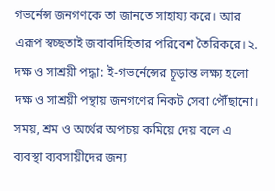গভর্নেন্স জনগণকে তা জানতে সাহায্য করে। আর এরূপ স্বচ্ছতাই জবাবদিহিতার পরিবেশ তৈরিকরে।২. দক্ষ ও সাশ্রয়ী পদ্ধা: ই-গভর্নেন্সের চূড়ান্ত লক্ষ্য হলো দক্ষ ও সাশ্রয়ী পন্থায় জনগণের নিকট সেবা পৌঁছানো। সময়, শ্রম ও অর্থের অপচয় কমিয়ে দেয় বলে এ ব্যবস্থা ব্যবসায়ীদের জন্য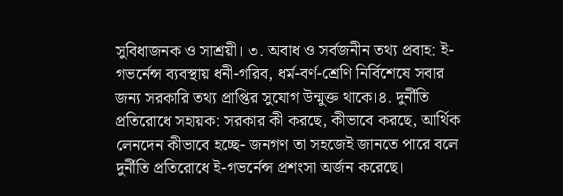সুবিধাজনক ও সাশ্রয়ী। ৩. অবাধ ও সর্বজনীন তথ্য প্রবাহ: ই-গভর্নেন্স ব্যবস্থায় ধনী-গরিব, ধর্ম-বর্ণ-শ্রেণি নির্বিশেষে সবার জন্য সরকারি তথ্য প্রাপ্তির সুযোগ উন্মুক্ত থাকে।৪. দুর্নীতি প্রতিরোধে সহায়ক: সরকার কী করছে, কীভাবে করছে, আর্থিক লেনদেন কীভাবে হচ্ছে- জনগণ তা সহজেই জানতে পারে বলে দুর্নীতি প্রতিরোধে ই-গভর্নেন্স প্রশংসা অর্জন করেছে।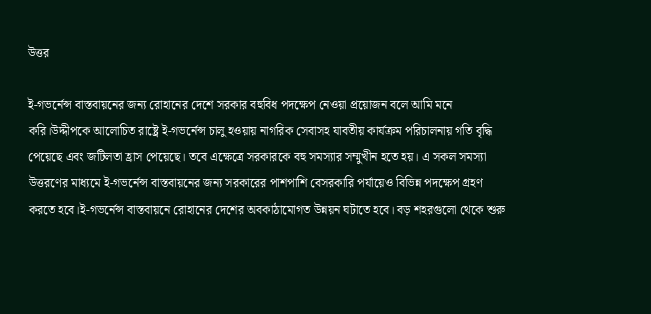উত্তর

ই-গভর্নেন্স বাস্তবায়নের জন্য রোহানের দেশে সরকার বহুবিধ পদক্ষেপ নেওয়া প্রয়োজন বলে আমি মনে করি।উদ্দীপকে আলোচিত রাষ্ট্রে ই-গভর্নেন্স চালু হওয়ায় নাগরিক সেবাসহ যাবতীয় কার্যক্রম পরিচালনায় গতি বৃদ্ধি পেয়েছে এবং জটিলতা হ্রাস পেয়েছে। তবে এক্ষেত্রে সরকারকে বহু সমস্যার সম্মুখীন হতে হয়। এ সকল সমস্যা উত্তরণের মাধ্যমে ই-গভর্নেন্স বাস্তবায়নের জন্য সরকারের পাশপাশি বেসরকারি পর্যায়েও বিভিন্ন পদক্ষেপ গ্রহণ করতে হবে।ই-গভর্নেন্স বাস্তবায়নে রোহানের দেশের অবকাঠামোগত উন্নয়ন ঘটাতে হবে। বড় শহরগুলো থেকে শুরু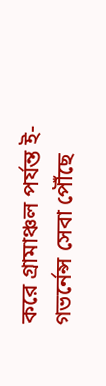করে গ্রামাঞ্চল পর্যন্ত ই-গভর্নেন্স সেবা পৌঁছে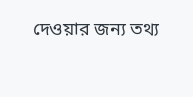দেওয়ার জন্য তথ্য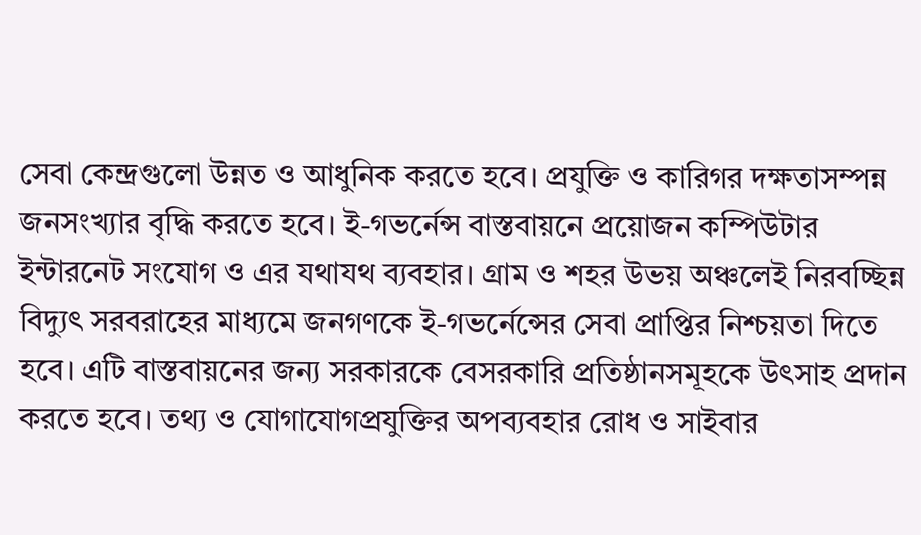সেবা কেন্দ্রগুলো উন্নত ও আধুনিক করতে হবে। প্রযুক্তি ও কারিগর দক্ষতাসম্পন্ন জনসংখ্যার বৃদ্ধি করতে হবে। ই-গভর্নেন্স বাস্তবায়নে প্রয়োজন কম্পিউটার ইন্টারনেট সংযোগ ও এর যথাযথ ব্যবহার। গ্রাম ও শহর উভয় অঞ্চলেই নিরবচ্ছিন্ন বিদ্যুৎ সরবরাহের মাধ্যমে জনগণকে ই-গভর্নেন্সের সেবা প্রাপ্তির নিশ্চয়তা দিতে হবে। এটি বাস্তবায়নের জন্য সরকারকে বেসরকারি প্রতিষ্ঠানসমূহকে উৎসাহ প্রদান করতে হবে। তথ্য ও যোগাযোগপ্রযুক্তির অপব্যবহার রোধ ও সাইবার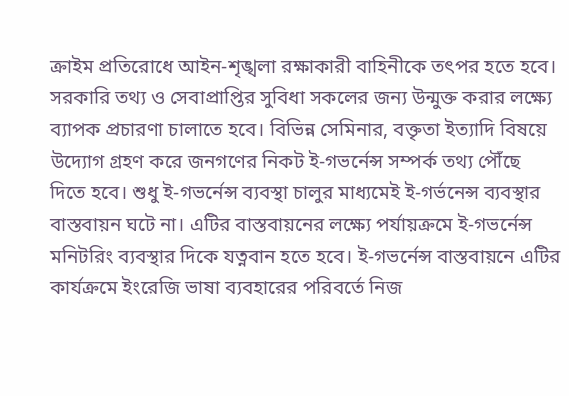ক্রাইম প্রতিরোধে আইন-শৃঙ্খলা রক্ষাকারী বাহিনীকে তৎপর হতে হবে। সরকারি তথ্য ও সেবাপ্রাপ্তির সুবিধা সকলের জন্য উন্মুক্ত করার লক্ষ্যে ব্যাপক প্রচারণা চালাতে হবে। বিভিন্ন সেমিনার, বক্তৃতা ইত্যাদি বিষয়ে উদ্যোগ গ্রহণ করে জনগণের নিকট ই-গভর্নেন্স সম্পর্ক তথ্য পৌঁছে দিতে হবে। শুধু ই-গভর্নেন্স ব্যবস্থা চালুর মাধ্যমেই ই-গর্ভনেন্স ব্যবস্থার বাস্তবায়ন ঘটে না। এটির বাস্তবায়নের লক্ষ্যে পর্যায়ক্রমে ই-গভর্নেন্স মনিটরিং ব্যবস্থার দিকে যত্নবান হতে হবে। ই-গভর্নেন্স বাস্তবায়নে এটির কার্যক্রমে ইংরেজি ভাষা ব্যবহারের পরিবর্তে নিজ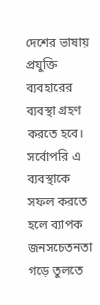দেশের ভাষায় প্রযুক্তি ব্যবহারের ব্যবস্থা গ্রহণ করতে হবে। সর্বোপরি এ ব্যবস্থাকে সফল করতে হলে ব্যাপক জনসচেতনতা গড়ে তুলতে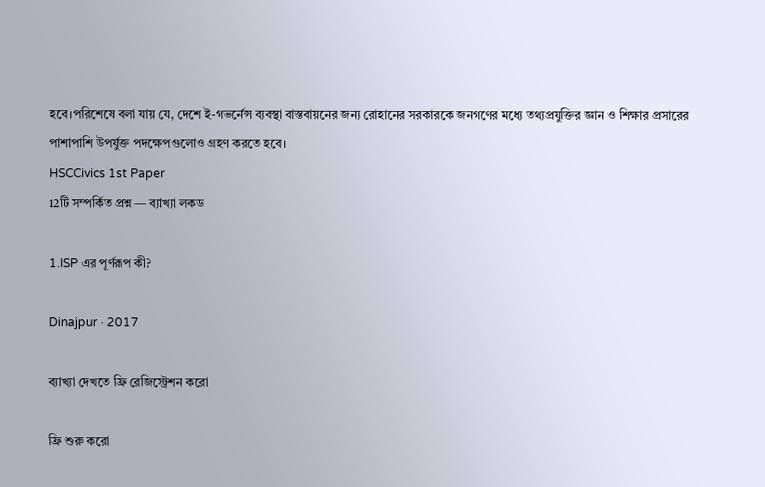হবে।পরিশেষে বলা যায় যে, দেশে ই-গভর্নেন্স ব্যবস্থা বাস্তবায়নের জন্য রোহানের সরকারকে জনগণের মধ্যে তথ্যপ্রযুক্তির জ্ঞান ও শিক্ষার প্রসারের পাশাপাশি উপর্যুক্ত পদক্ষেপগুলোও গ্রহণ করতে হবে।
HSCCivics 1st Paper
12টি সম্পর্কিত প্রশ্ন — ব্যাখ্যা লকড

1.ISP এর পূর্ণরূপ কী?

Dinajpur · 2017

ব্যাখ্যা দেখতে ফ্রি রেজিস্ট্রেশন করো

ফ্রি শুরু করো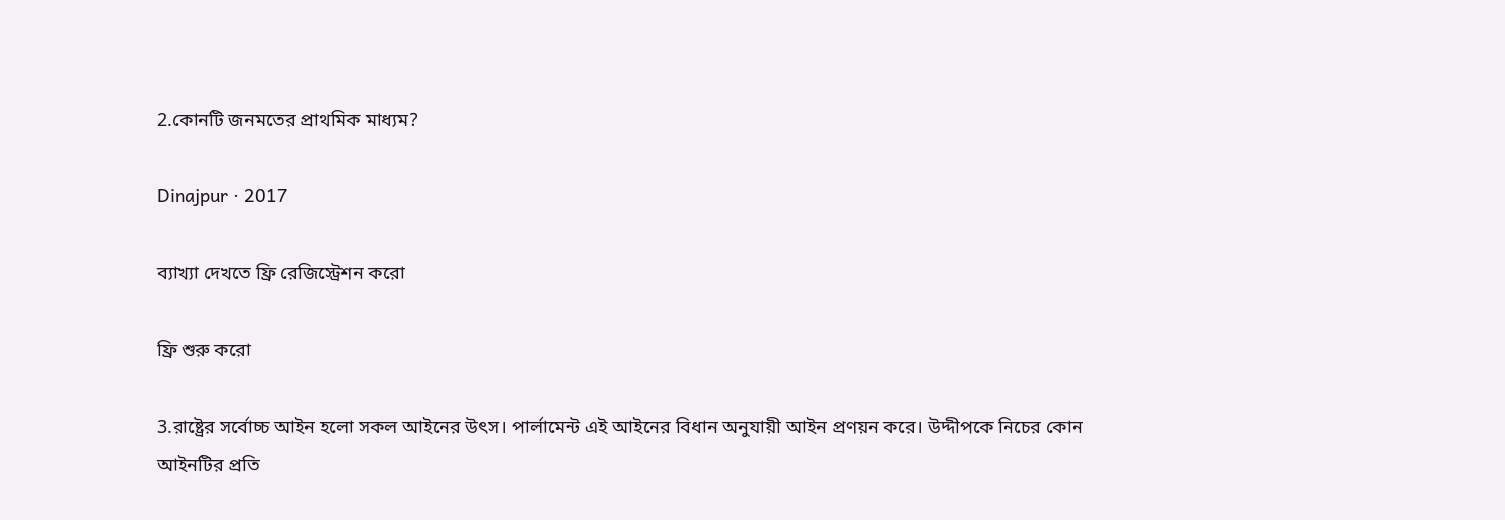2.কোনটি জনমতের প্রাথমিক মাধ্যম?

Dinajpur · 2017

ব্যাখ্যা দেখতে ফ্রি রেজিস্ট্রেশন করো

ফ্রি শুরু করো

3.রাষ্ট্রের সর্বোচ্চ আইন হলো সকল আইনের উৎস। পার্লামেন্ট এই আইনের বিধান অনুযায়ী আইন প্রণয়ন করে। উদ্দীপকে নিচের কোন আইনটির প্রতি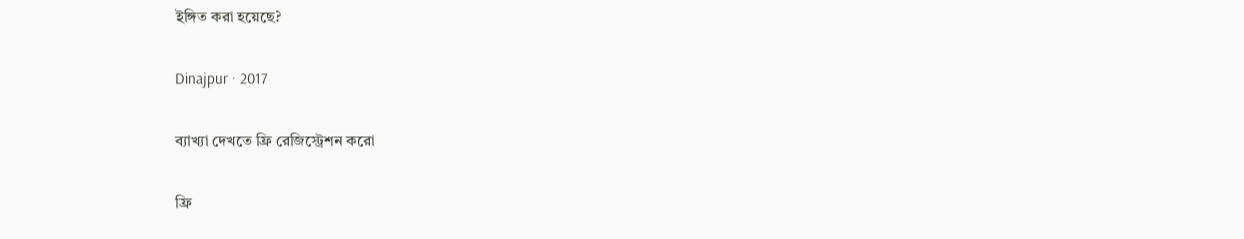ইঙ্গিত করা হয়েছে?

Dinajpur · 2017

ব্যাখ্যা দেখতে ফ্রি রেজিস্ট্রেশন করো

ফ্রি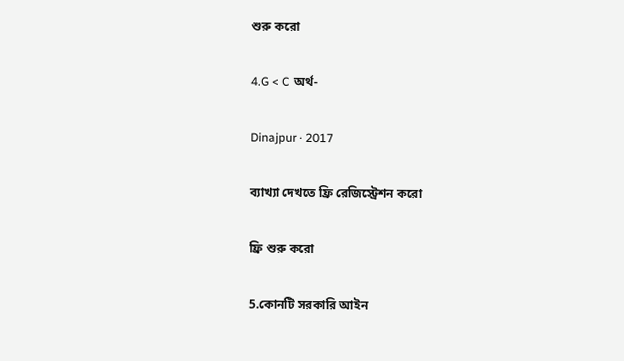শুরু করো

4.G < C অর্থ-

Dinajpur · 2017

ব্যাখ্যা দেখতে ফ্রি রেজিস্ট্রেশন করো

ফ্রি শুরু করো

5.কোনটি সরকারি আইন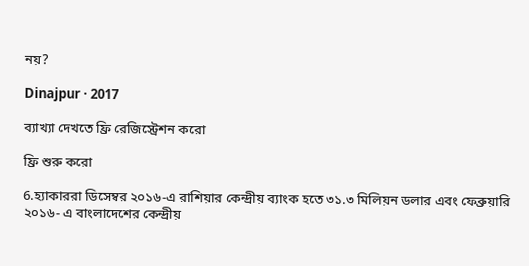নয়?

Dinajpur · 2017

ব্যাখ্যা দেখতে ফ্রি রেজিস্ট্রেশন করো

ফ্রি শুরু করো

6.হ্যাকাররা ডিসেম্বর ২০১৬-এ রাশিয়ার কেন্দ্রীয় ব্যাংক হতে ৩১.৩ মিলিয়ন ডলার এবং ফেব্রুয়ারি ২০১৬- এ বাংলাদেশের কেন্দ্রীয়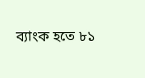ব্যাংক হতে ৮১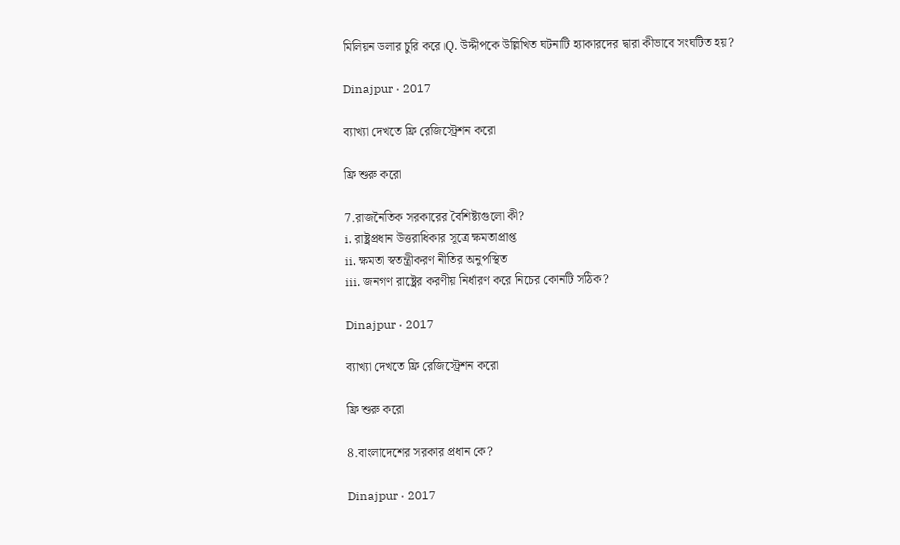মিলিয়ন ডলার চুরি করে।Q. উদ্দীপকে উল্লিখিত ঘটনাটি হ্যাকারদের দ্বারা কীভাবে সংঘটিত হয়?

Dinajpur · 2017

ব্যাখ্যা দেখতে ফ্রি রেজিস্ট্রেশন করো

ফ্রি শুরু করো

7.রাজনৈতিক সরকারের বৈশিষ্ট্যগুলো কী?
i. রাষ্ট্রপ্রধান উত্তরাধিকার সূত্রে ক্ষমতাপ্রাপ্ত
ii. ক্ষমতা স্বতন্ত্রীকরণ নীতির অনুপস্থিত
iii. জনগণ রাষ্ট্রের করণীয় নির্ধারণ করে নিচের কোনটি সঠিক?

Dinajpur · 2017

ব্যাখ্যা দেখতে ফ্রি রেজিস্ট্রেশন করো

ফ্রি শুরু করো

8.বাংলাদেশের সরকার প্রধান কে?

Dinajpur · 2017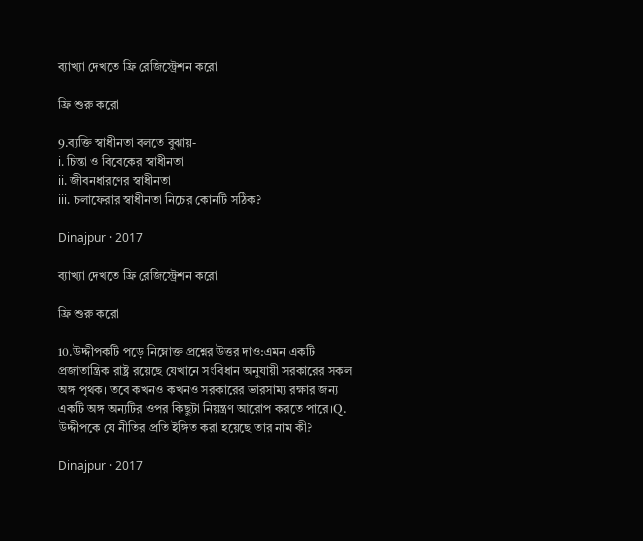ব্যাখ্যা দেখতে ফ্রি রেজিস্ট্রেশন করো

ফ্রি শুরু করো

9.ব্যক্তি স্বাধীনতা বলতে বুঝায়-
i. চিন্তা ও বিবেকের স্বাধীনতা
ii. জীবনধারণের স্বাধীনতা
iii. চলাফেরার স্বাধীনতা নিচের কোনটি সঠিক?

Dinajpur · 2017

ব্যাখ্যা দেখতে ফ্রি রেজিস্ট্রেশন করো

ফ্রি শুরু করো

10.উদ্দীপকটি পড়ে নিম্নোক্ত প্রশ্নের উত্তর দাও:এমন একটি প্রজাতান্ত্রিক রাষ্ট্র রয়েছে যেখানে সংবিধান অনুযায়ী সরকারের সকল অঙ্গ পৃথক। তবে কখনও কখনও সরকারের ভারসাম্য রক্ষার জন্য একটি অঙ্গ অন্যটির ওপর কিছুটা নিয়ন্ত্রণ আরোপ করতে পারে।Q. উদ্দীপকে যে নীতির প্রতি ইঙ্গিত করা হয়েছে তার নাম কী?

Dinajpur · 2017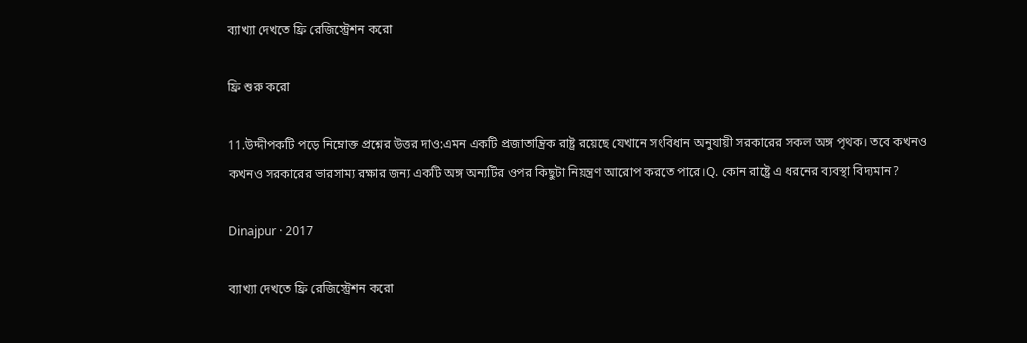ব্যাখ্যা দেখতে ফ্রি রেজিস্ট্রেশন করো

ফ্রি শুরু করো

11.উদ্দীপকটি পড়ে নিম্নোক্ত প্রশ্নের উত্তর দাও:এমন একটি প্রজাতান্ত্রিক রাষ্ট্র রয়েছে যেখানে সংবিধান অনুযায়ী সরকারের সকল অঙ্গ পৃথক। তবে কখনও কখনও সরকারের ভারসাম্য রক্ষার জন্য একটি অঙ্গ অন্যটির ওপর কিছুটা নিয়ন্ত্রণ আরোপ করতে পারে।Q. কোন রাষ্ট্রে এ ধরনের ব্যবস্থা বিদ্যমান?

Dinajpur · 2017

ব্যাখ্যা দেখতে ফ্রি রেজিস্ট্রেশন করো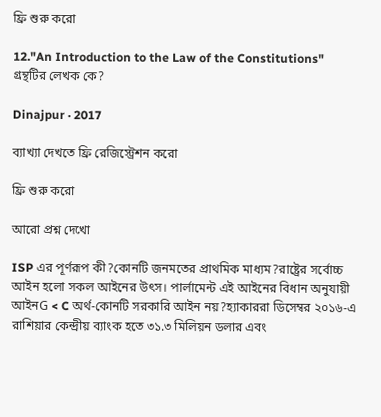ফ্রি শুরু করো

12."An Introduction to the Law of the Constitutions" গ্রন্থটির লেখক কে?

Dinajpur · 2017

ব্যাখ্যা দেখতে ফ্রি রেজিস্ট্রেশন করো

ফ্রি শুরু করো

আরো প্রশ্ন দেখো

ISP এর পূর্ণরূপ কী?কোনটি জনমতের প্রাথমিক মাধ্যম?রাষ্ট্রের সর্বোচ্চ আইন হলো সকল আইনের উৎস। পার্লামেন্ট এই আইনের বিধান অনুযায়ী আইনG < C অর্থ-কোনটি সরকারি আইন নয়?হ্যাকাররা ডিসেম্বর ২০১৬-এ রাশিয়ার কেন্দ্রীয় ব্যাংক হতে ৩১.৩ মিলিয়ন ডলার এবং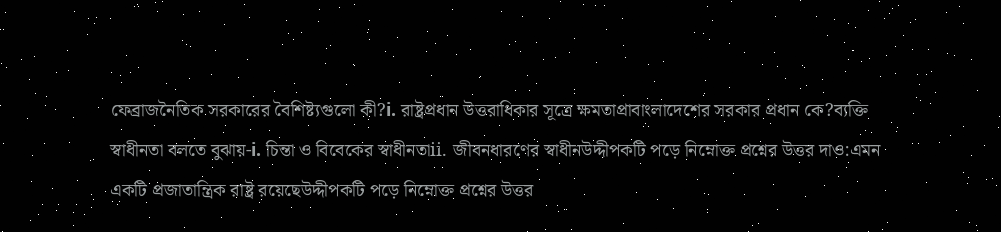ফেব্রাজনৈতিক সরকারের বৈশিষ্ট্যগুলো কী?i. রাষ্ট্রপ্রধান উত্তরাধিকার সূত্রে ক্ষমতাপ্রাবাংলাদেশের সরকার প্রধান কে?ব্যক্তি স্বাধীনতা বলতে বুঝায়-i. চিন্তা ও বিবেকের স্বাধীনতাii. জীবনধারণের স্বাধীনউদ্দীপকটি পড়ে নিম্নোক্ত প্রশ্নের উত্তর দাও:এমন একটি প্রজাতান্ত্রিক রাষ্ট্র রয়েছেউদ্দীপকটি পড়ে নিম্নোক্ত প্রশ্নের উত্তর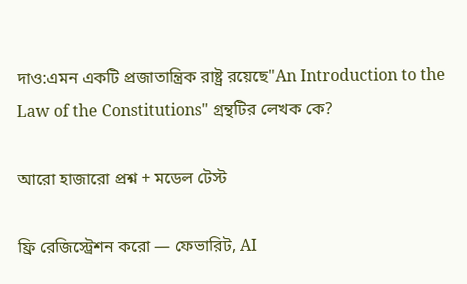দাও:এমন একটি প্রজাতান্ত্রিক রাষ্ট্র রয়েছে"An Introduction to the Law of the Constitutions" গ্রন্থটির লেখক কে?

আরো হাজারো প্রশ্ন + মডেল টেস্ট

ফ্রি রেজিস্ট্রেশন করো — ফেভারিট, AI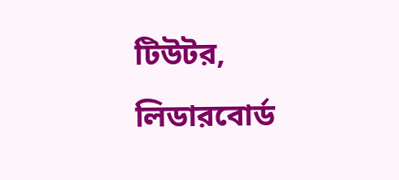টিউটর, লিডারবোর্ড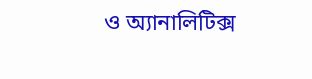ও অ্যানালিটিক্স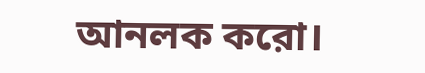আনলক করো।